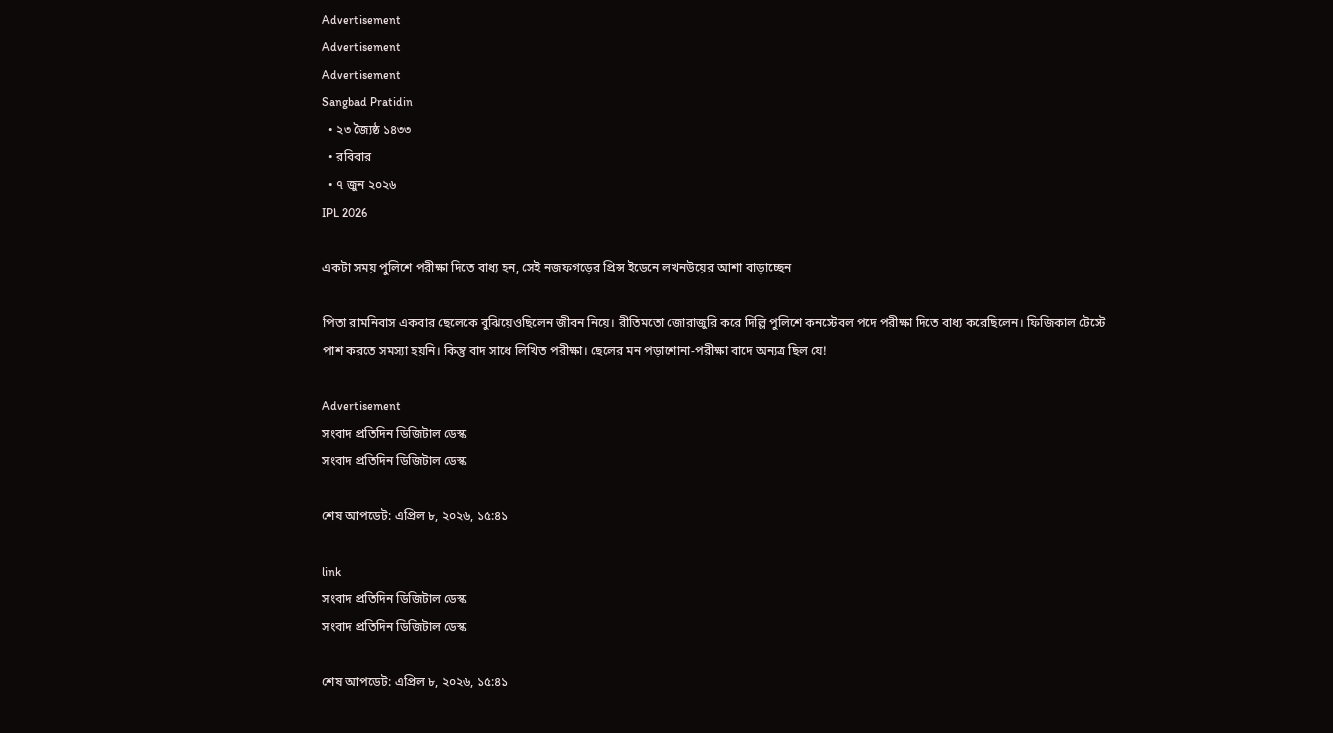Advertisement
Advertisement
Advertisement
Sangbad Pratidin
  • ২৩ জ্যৈষ্ঠ ১৪৩৩
  • রবিবার
  • ৭ জুন ২০২৬
IPL 2026

একটা সময় পুলিশে পরীক্ষা দিতে বাধ্য হন, সেই নজফগড়ের প্রিন্স ইডেনে লখনউয়ের আশা বাড়াচ্ছেন

পিতা রামনিবাস একবার ছেলেকে বুঝিয়েওছিলেন জীবন নিয়ে। রীতিমতো জোরাজুরি করে দিল্লি পুলিশে কনস্টেবল পদে পরীক্ষা দিতে বাধ্য করেছিলেন। ফিজিকাল টেস্টে পাশ করতে সমস্যা হয়নি। কিন্তু বাদ সাধে লিখিত পরীক্ষা। ছেলের মন পড়াশোনা-পরীক্ষা বাদে অন্যত্র ছিল যে!

Advertisement
সংবাদ প্রতিদিন ডিজিটাল ডেস্ক
সংবাদ প্রতিদিন ডিজিটাল ডেস্ক

শেষ আপডেট: এপ্রিল ৮, ২০২৬, ১৫:৪১

link
সংবাদ প্রতিদিন ডিজিটাল ডেস্ক
সংবাদ প্রতিদিন ডিজিটাল ডেস্ক

শেষ আপডেট: এপ্রিল ৮, ২০২৬, ১৫:৪১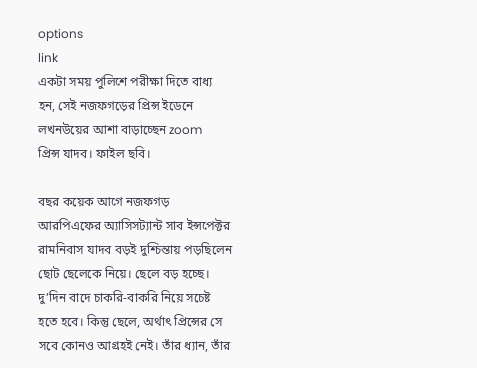options
link
একটা সময় পুলিশে পরীক্ষা দিতে বাধ্য হন, সেই নজফগড়ের প্রিন্স ইডেনে লখনউয়ের আশা বাড়াচ্ছেন zoom
প্রিন্স যাদব। ফাইল ছবি।

বছর কয়েক আগে নজফগড় আরপিএফের অ্যাসিসট্যান্ট সাব ইন্সপেক্টর রামনিবাস যাদব বড়ই দুশ্চিন্তায় পড়ছিলেন ছোট ছেলেকে নিয়ে। ছেলে বড় হচ্ছে। দু’দিন বাদে চাকরি-বাকরি নিয়ে সচেষ্ট হতে হবে। কিন্তু ছেলে, অর্থাৎ প্রিন্সের সে সবে কোনও আগ্রহই নেই। তাঁর ধ্যান, তাঁর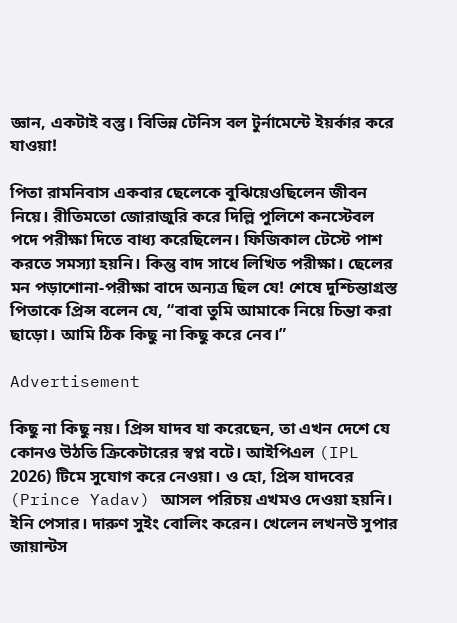জ্ঞান, একটাই বস্তু। বিভিন্ন টেনিস বল টুর্নামেন্টে ইয়র্কার করে যাওয়া!

পিতা রামনিবাস একবার ছেলেকে বুঝিয়েওছিলেন জীবন নিয়ে। রীতিমতো জোরাজুরি করে দিল্লি পুলিশে কনস্টেবল পদে পরীক্ষা দিতে বাধ্য করেছিলেন। ফিজিকাল টেস্টে পাশ করতে সমস্যা হয়নি। কিন্তু বাদ সাধে লিখিত পরীক্ষা। ছেলের মন পড়াশোনা-পরীক্ষা বাদে অন্যত্র ছিল যে! শেষে দুশ্চিন্তাগ্রস্ত পিতাকে প্রিন্স বলেন যে, “বাবা তুমি আমাকে নিয়ে চিন্তা করা ছাড়ো। আমি ঠিক কিছু না কিছু করে নেব।”

Advertisement

কিছু না কিছু নয়। প্রিন্স যাদব যা করেছেন, তা এখন দেশে যে কোনও উঠতি ক্রিকেটারের স্বপ্ন বটে। আইপিএল (IPL 2026) টিমে সুযোগ করে নেওয়া। ও হো, প্রিন্স যাদবের (Prince Yadav) আসল পরিচয় এখমও দেওয়া হয়নি। ইনি পেসার। দারুণ সুইং বোলিং করেন। খেলেন লখনউ সুপার জায়ান্টস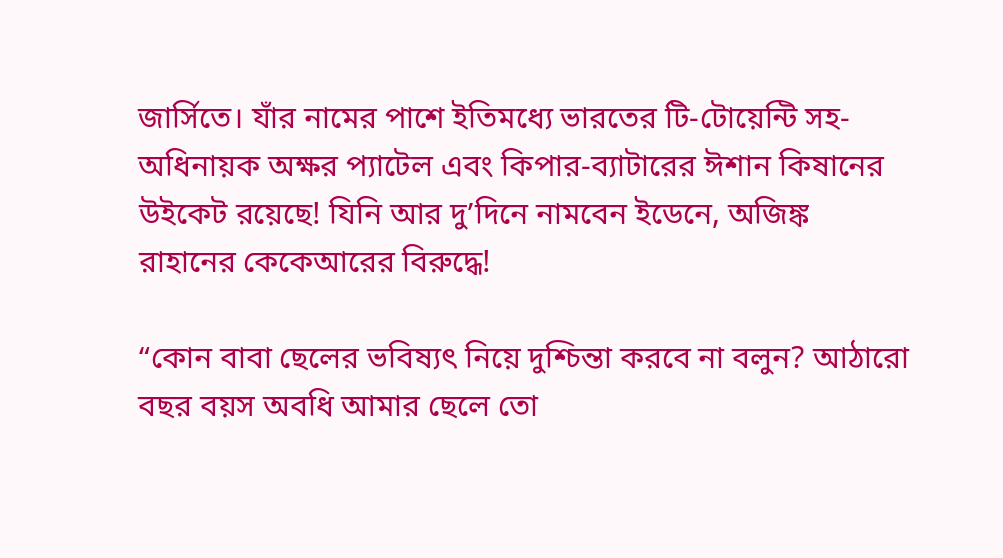জার্সিতে। যাঁর নামের পাশে ইতিমধ্যে ভারতের টি-টোয়েন্টি সহ-অধিনায়ক অক্ষর প্যাটেল এবং কিপার-ব্যাটারের ঈশান কিষানের উইকেট রয়েছে! যিনি আর দু’দিনে নামবেন ইডেনে, অজিঙ্ক রাহানের কেকেআরের বিরুদ্ধে!

“কোন বাবা ছেলের ভবিষ্যৎ নিয়ে দুশ্চিন্তা করবে না বলুন? আঠারো বছর বয়স অবধি আমার ছেলে তো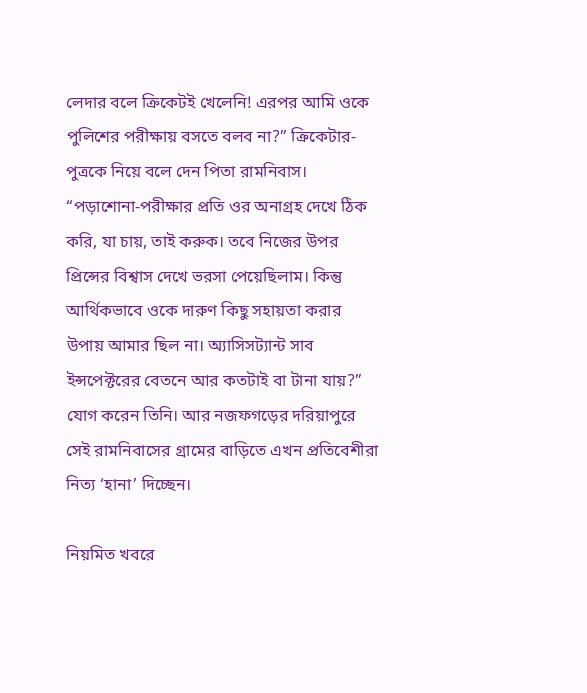লেদার বলে ক্রিকেটই খেলেনি! এরপর আমি ওকে পুলিশের পরীক্ষায় বসতে বলব না?” ক্রিকেটার-পুত্রকে নিয়ে বলে দেন পিতা রামনিবাস। “পড়াশোনা-পরীক্ষার প্রতি ওর অনাগ্রহ দেখে ঠিক করি, যা চায়, তাই করুক। তবে নিজের উপর প্রিন্সের বিশ্বাস দেখে ভরসা পেয়েছিলাম। কিন্তু আর্থিকভাবে ওকে দারুণ কিছু সহায়তা করার উপায় আমার ছিল না। অ্যাসিসট্যান্ট সাব ইন্সপেক্টরের বেতনে আর কতটাই বা টানা যায়?” যোগ করেন তিনি। আর নজফগড়ের দরিয়াপুরে সেই রামনিবাসের গ্রামের বাড়িতে এখন প্রতিবেশীরা নিত্য ‘হানা’ দিচ্ছেন।

নিয়মিত খবরে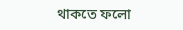থাকতে ফলো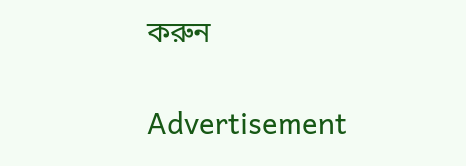করুন

Advertisement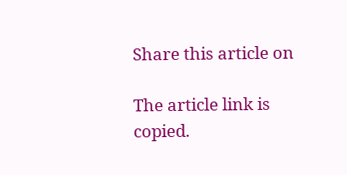Share this article on

The article link is copied.